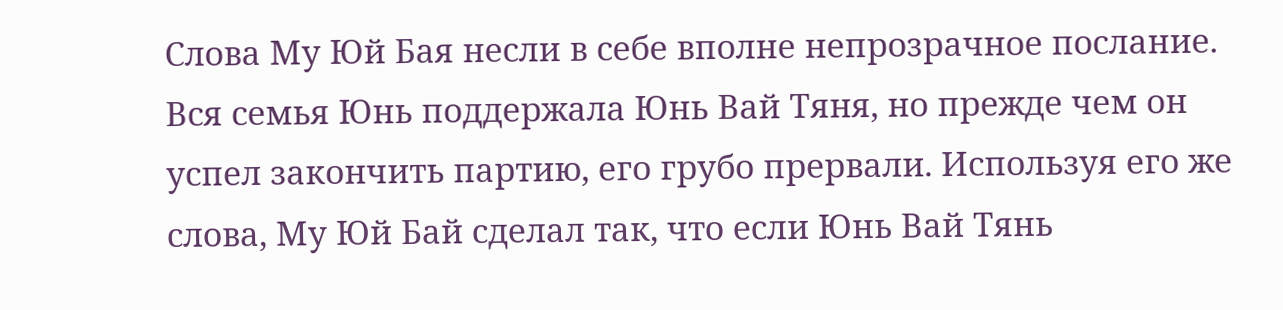Слова Му Юй Бая несли в себе вполне непрозрачное послание. Вся семья Юнь поддержала Юнь Вай Тяня, но прежде чем он успел закончить партию, его грубо прервали. Используя его же слова, Му Юй Бай сделал так, что если Юнь Вай Тянь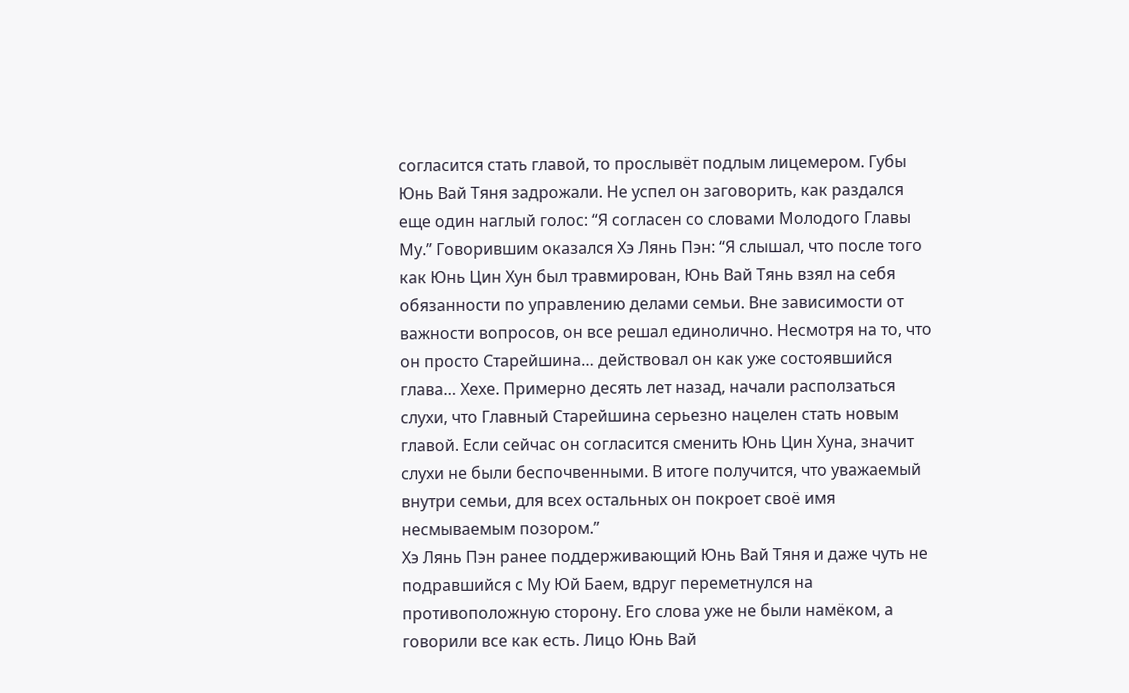согласится стать главой, то прослывёт подлым лицемером. Губы Юнь Вай Тяня задрожали. Не успел он заговорить, как раздался еще один наглый голос: “Я согласен со словами Молодого Главы Му.” Говорившим оказался Хэ Лянь Пэн: “Я слышал, что после того как Юнь Цин Хун был травмирован, Юнь Вай Тянь взял на себя обязанности по управлению делами семьи. Вне зависимости от важности вопросов, он все решал единолично. Несмотря на то, что он просто Старейшина… действовал он как уже состоявшийся глава… Хехе. Примерно десять лет назад, начали расползаться слухи, что Главный Старейшина серьезно нацелен стать новым главой. Если сейчас он согласится сменить Юнь Цин Хуна, значит слухи не были беспочвенными. В итоге получится, что уважаемый внутри семьи, для всех остальных он покроет своё имя несмываемым позором.”
Хэ Лянь Пэн ранее поддерживающий Юнь Вай Тяня и даже чуть не подравшийся с Му Юй Баем, вдруг переметнулся на противоположную сторону. Его слова уже не были намёком, а говорили все как есть. Лицо Юнь Вай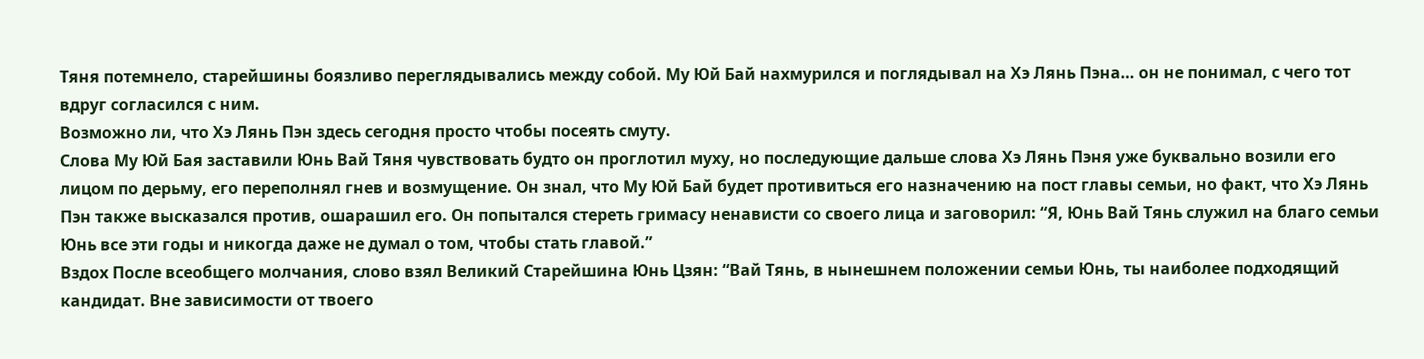Тяня потемнело, старейшины боязливо переглядывались между собой. Му Юй Бай нахмурился и поглядывал на Хэ Лянь Пэна… он не понимал, с чего тот вдруг согласился с ним.
Возможно ли, что Хэ Лянь Пэн здесь сегодня просто чтобы посеять смуту.
Слова Му Юй Бая заставили Юнь Вай Тяня чувствовать будто он проглотил муху, но последующие дальше слова Хэ Лянь Пэня уже буквально возили его лицом по дерьму, его переполнял гнев и возмущение. Он знал, что Му Юй Бай будет противиться его назначению на пост главы семьи, но факт, что Хэ Лянь Пэн также высказался против, ошарашил его. Он попытался стереть гримасу ненависти со своего лица и заговорил: “Я, Юнь Вай Тянь служил на благо семьи Юнь все эти годы и никогда даже не думал о том, чтобы стать главой.”
Вздох После всеобщего молчания, слово взял Великий Старейшина Юнь Цзян: “Вай Тянь, в нынешнем положении семьи Юнь, ты наиболее подходящий кандидат. Вне зависимости от твоего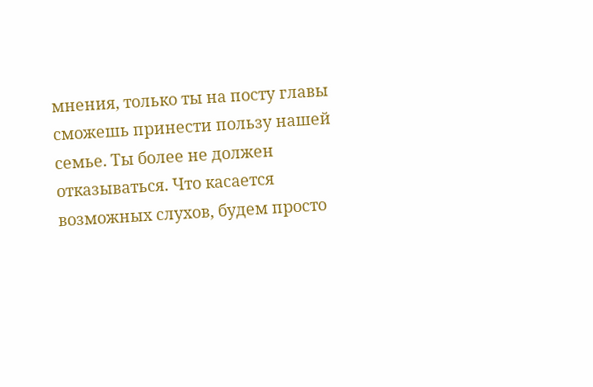мнения, только ты на посту главы сможешь принести пользу нашей семье. Ты более не должен отказываться. Что касается возможных слухов, будем просто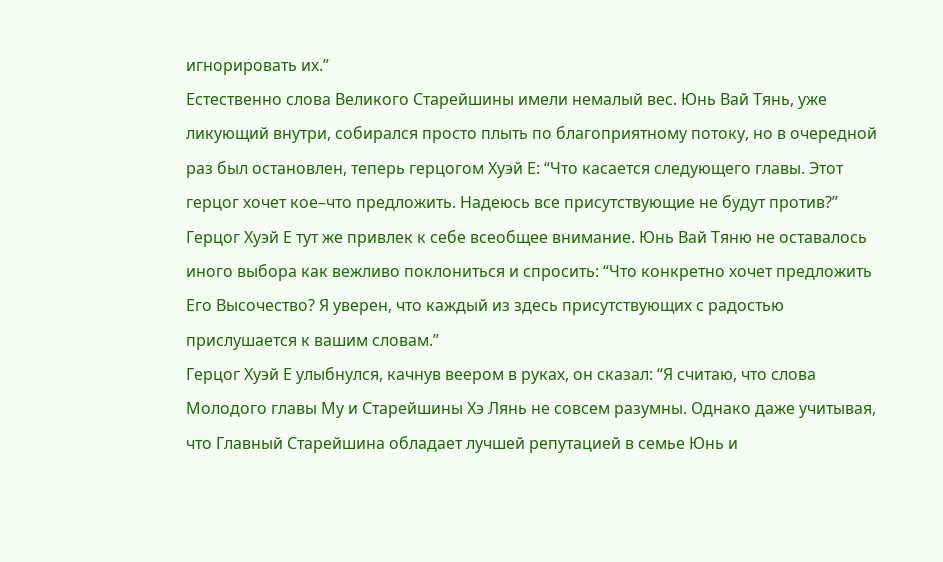игнорировать их.”
Естественно слова Великого Старейшины имели немалый вес. Юнь Вай Тянь, уже ликующий внутри, собирался просто плыть по благоприятному потоку, но в очередной раз был остановлен, теперь герцогом Хуэй Е: “Что касается следующего главы. Этот герцог хочет кое–что предложить. Надеюсь все присутствующие не будут против?”
Герцог Хуэй Е тут же привлек к себе всеобщее внимание. Юнь Вай Тяню не оставалось иного выбора как вежливо поклониться и спросить: “Что конкретно хочет предложить Его Высочество? Я уверен, что каждый из здесь присутствующих с радостью прислушается к вашим словам.”
Герцог Хуэй Е улыбнулся, качнув веером в руках, он сказал: “Я считаю, что слова Молодого главы Му и Старейшины Хэ Лянь не совсем разумны. Однако даже учитывая, что Главный Старейшина обладает лучшей репутацией в семье Юнь и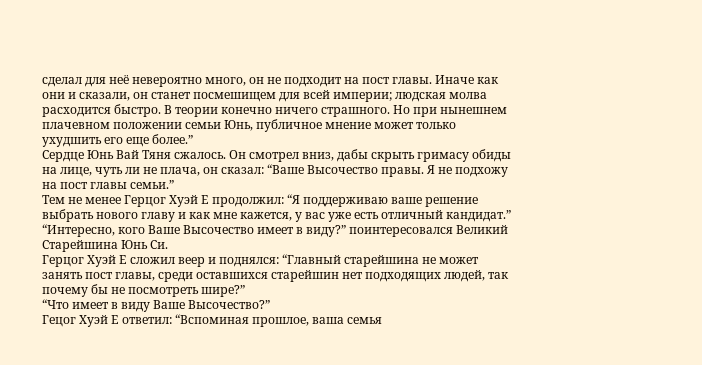сделал для неё невероятно много, он не подходит на пост главы. Иначе как они и сказали, он станет посмешищем для всей империи; людская молва расходится быстро. В теории конечно ничего страшного. Но при нынешнем плачевном положении семьи Юнь, публичное мнение может только ухудшить его еще более.”
Сердце Юнь Вай Тяня сжалось. Он смотрел вниз, дабы скрыть гримасу обиды на лице, чуть ли не плача, он сказал: “Ваше Высочество правы. Я не подхожу на пост главы семьи.”
Тем не менее Герцог Хуэй Е продолжил: “Я поддерживаю ваше решение выбрать нового главу и как мне кажется, у вас уже есть отличный кандидат.”
“Интересно, кого Ваше Высочество имеет в виду?” поинтересовался Великий Старейшина Юнь Си.
Герцог Хуэй Е сложил веер и поднялся: “Главный старейшина не может занять пост главы, среди оставшихся старейшин нет подходящих людей, так почему бы не посмотреть шире?”
“Что имеет в виду Ваше Высочество?”
Гецог Хуэй Е ответил: “Вспоминая прошлое, ваша семья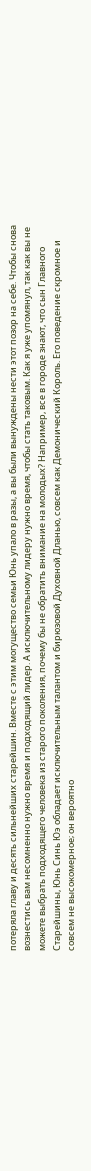потеряла главу и десять сильнейших старейшин. Вместе с этим могущество семьи Юнь упало в разы, а вы были вынуждены нести этот позор на себе. Чтобы снова вознестись вам несомненно нужно время и подходящий лидер. А исключительному лидеру нужно время, чтобы стать таковым. Как я уже упомянул, так как вы не можете выбрать подходящего человека из старого поколения, почему бы не обратить внимание на молодых? Например, все в городе знают, что сын Главного Старейшины, Юнь Синь Юэ обладает исключительным талантом и бирюзовой Духовной Дланью, совсем как Демонический Король. Его поведение скромное и совсем не высокомерное; он вероятно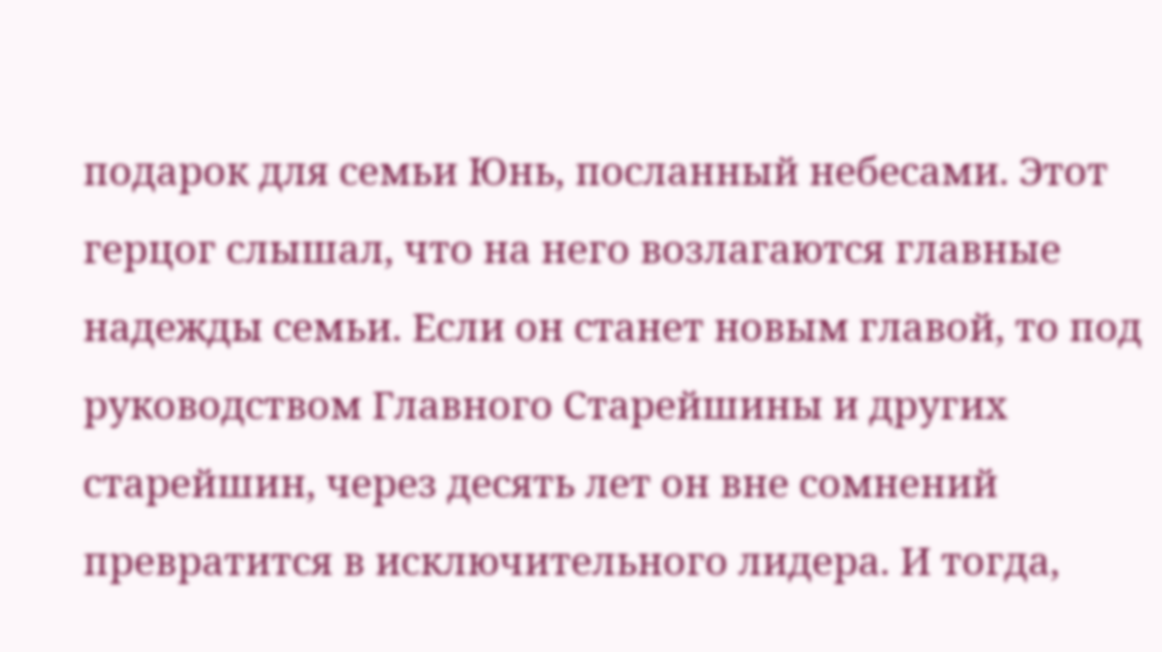подарок для семьи Юнь, посланный небесами. Этот герцог слышал, что на него возлагаются главные надежды семьи. Если он станет новым главой, то под руководством Главного Старейшины и других старейшин, через десять лет он вне сомнений превратится в исключительного лидера. И тогда,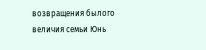возвращения былого величия семьи Юнь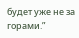будет уже не за горами.”